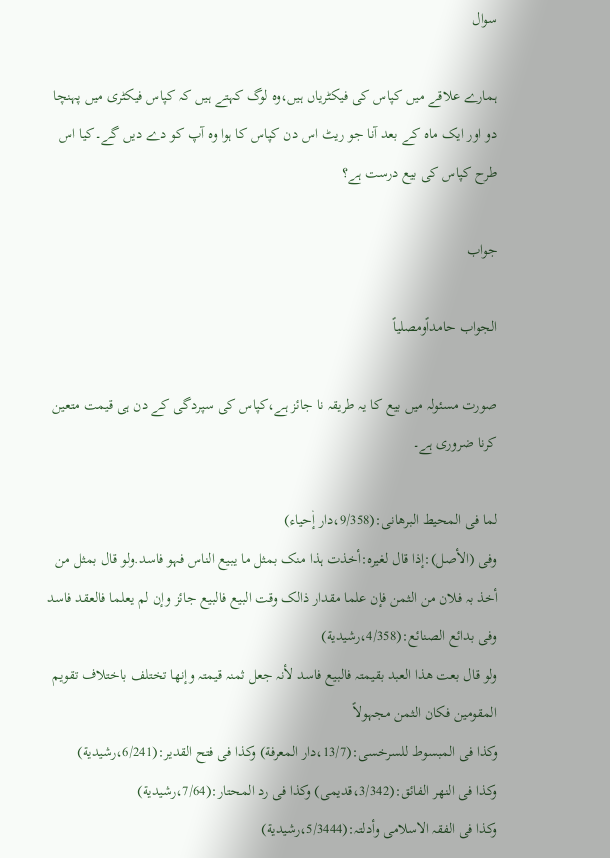سوال

ہمارے علاقے میں کپاس کی فیکٹریاں ہیں،وہ لوگ کہتے ہیں کہ کپاس فیکٹری میں پہنچا دو اور ایک ماہ کے بعد آنا جو ریٹ اس دن کپاس کا ہوا وہ آپ کو دے دیں گے۔کیا اس طرح کپاس کی بیع درست ہے؟

جواب

الجواب حامداًومصلیاً

صورت مسئولہ میں بیع کا یہ طریقہ نا جائز ہے،کپاس کی سپردگی کے دن ہی قیمت متعین کرنا ضروری ہے۔

لما فی المحیط البرھانی:(9/358،دار إۛحیاء)
وفی (الأصل):إذا قال لغیرہ:أخذت ہذا منک بمثل ما یبیع الناس فہو فاسد.ولو قال بمثل من أخذ بہ فلان من الثمن فإن علما مقدار ذالک وقت البیع فالبیع جائز وإن لم یعلما فالعقد فاسد
وفی بدائع الصنائع:(4/358،رشیدیة)
ولو قال بعت ھذا العبد بقیمتہ فالبیع فاسد لأنہ جعل ثمنہ قیمتہ وإنھا تختلف باختلاف تقویم المقومین فکان الثمن مجہولاً
وکذا فی المبسوط للسرخسی:(13/7،دار المعرفة) وکذا فی فتح القدیر:(6/241،رشیدیة)
وکذا فی النھر الفائق:(3/342،قدیمی) وکذا فی رد المحتار:(7/64،رشیدیة)
وکذا فی الفقہ الاسلامی وأدلتہ:(5/3444،رشیدیة)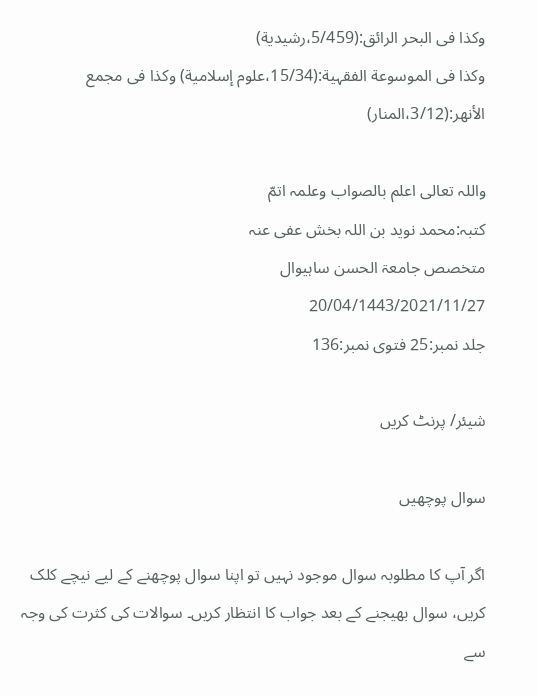وکذا فی البحر الرائق:(5/459،رشیدیة)
وکذا فی الموسوعة الفقہیة:(15/34،علوم إسلامیة) وکذا فی مجمع الأنھر:(3/12،المنار)

واللہ تعالی اعلم بالصواب وعلمہ اتمّ
کتبہ:محمد نوید بن اللہ بخش عفی عنہ
متخصص جامعۃ الحسن ساہیوال
20/04/1443/2021/11/27
جلد نمبر:25 فتوی نمبر:136

شیئر/ پرنٹ کریں

سوال پوچھیں

اگر آپ کا مطلوبہ سوال موجود نہیں تو اپنا سوال پوچھنے کے لیے نیچے کلک کریں، سوال بھیجنے کے بعد جواب کا انتظار کریں۔ سوالات کی کثرت کی وجہ سے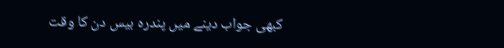کبھی جواب دینے میں پندرہ بیس دن کا وقت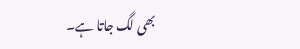بھی لگ جاتا ہے۔